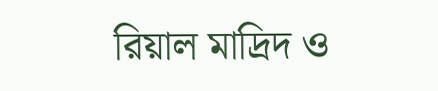রিয়াল মাদ্রিদ ও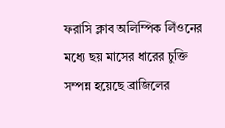ফরাসি ক্লাব অলিম্পিক লিঁওনের মধ্যে ছয় মাসের ধারের চুক্তি সম্পন্ন হয়েছে ব্রাজিলের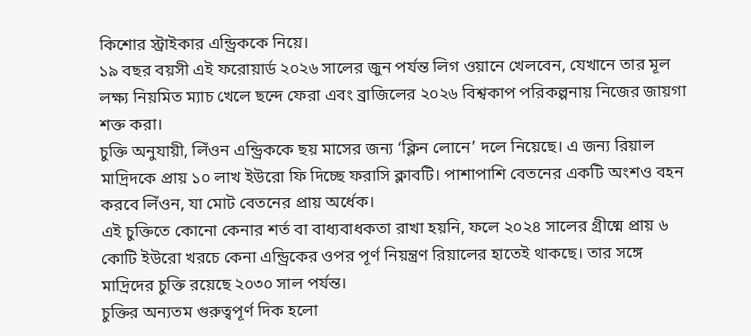কিশোর স্ট্রাইকার এন্ড্রিককে নিয়ে।
১৯ বছর বয়সী এই ফরোয়ার্ড ২০২৬ সালের জুন পর্যন্ত লিগ ওয়ানে খেলবেন, যেখানে তার মূল লক্ষ্য নিয়মিত ম্যাচ খেলে ছন্দে ফেরা এবং ব্রাজিলের ২০২৬ বিশ্বকাপ পরিকল্পনায় নিজের জায়গা শক্ত করা।
চুক্তি অনুযায়ী, লিঁওন এন্ড্রিককে ছয় মাসের জন্য ‘ক্লিন লোনে’ দলে নিয়েছে। এ জন্য রিয়াল মাদ্রিদকে প্রায় ১০ লাখ ইউরো ফি দিচ্ছে ফরাসি ক্লাবটি। পাশাপাশি বেতনের একটি অংশও বহন করবে লিঁওন, যা মোট বেতনের প্রায় অর্ধেক।
এই চুক্তিতে কোনো কেনার শর্ত বা বাধ্যবাধকতা রাখা হয়নি, ফলে ২০২৪ সালের গ্রীষ্মে প্রায় ৬ কোটি ইউরো খরচে কেনা এন্ড্রিকের ওপর পূর্ণ নিয়ন্ত্রণ রিয়ালের হাতেই থাকছে। তার সঙ্গে মাদ্রিদের চুক্তি রয়েছে ২০৩০ সাল পর্যন্ত।
চুক্তির অন্যতম গুরুত্বপূর্ণ দিক হলো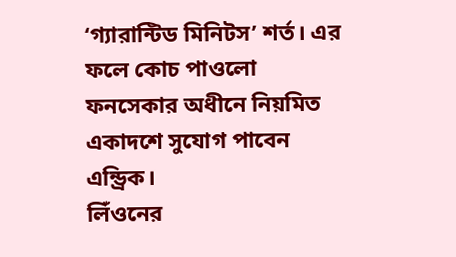‘গ্যারান্টিড মিনিটস’ শর্ত। এর ফলে কোচ পাওলো ফনসেকার অধীনে নিয়মিত একাদশে সুযোগ পাবেন এন্ড্রিক।
লিঁওনের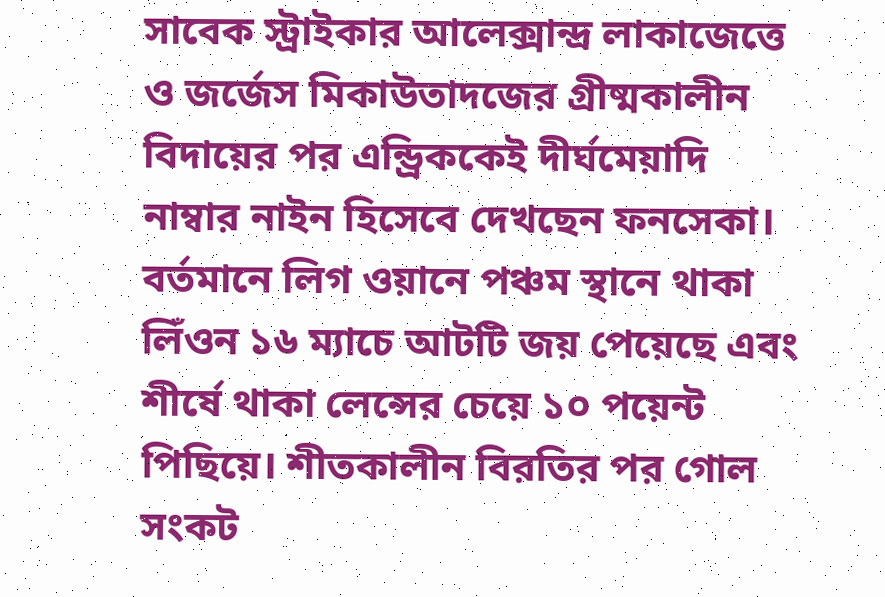সাবেক স্ট্রাইকার আলেক্সান্দ্র লাকাজেত্তে ও জর্জেস মিকাউতাদজের গ্রীষ্মকালীন বিদায়ের পর এন্ড্রিককেই দীর্ঘমেয়াদি নাম্বার নাইন হিসেবে দেখছেন ফনসেকা।
বর্তমানে লিগ ওয়ানে পঞ্চম স্থানে থাকা লিঁওন ১৬ ম্যাচে আটটি জয় পেয়েছে এবং শীর্ষে থাকা লেন্সের চেয়ে ১০ পয়েন্ট পিছিয়ে। শীতকালীন বিরতির পর গোল সংকট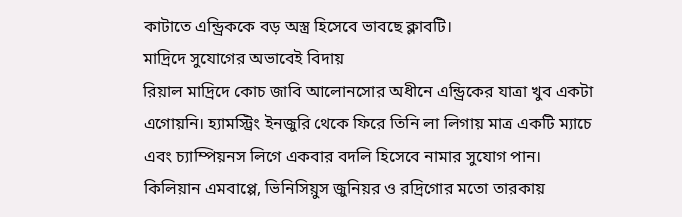কাটাতে এন্ড্রিককে বড় অস্ত্র হিসেবে ভাবছে ক্লাবটি।
মাদ্রিদে সুযোগের অভাবেই বিদায়
রিয়াল মাদ্রিদে কোচ জাবি আলোনসোর অধীনে এন্ড্রিকের যাত্রা খুব একটা এগোয়নি। হ্যামস্ট্রিং ইনজুরি থেকে ফিরে তিনি লা লিগায় মাত্র একটি ম্যাচে এবং চ্যাম্পিয়নস লিগে একবার বদলি হিসেবে নামার সুযোগ পান।
কিলিয়ান এমবাপ্পে, ভিনিসিয়ুস জুনিয়র ও রদ্রিগোর মতো তারকায়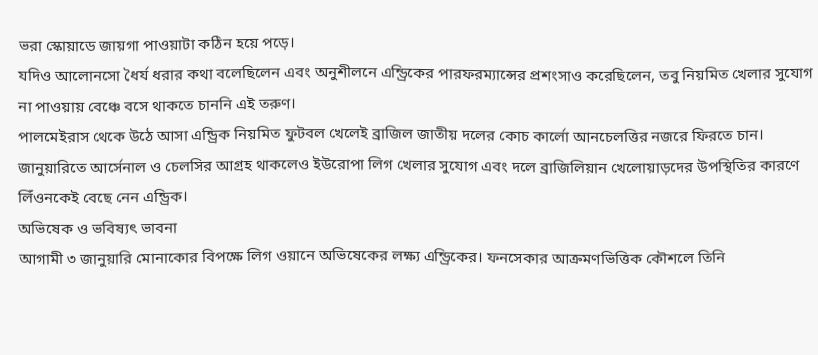ভরা স্কোয়াডে জায়গা পাওয়াটা কঠিন হয়ে পড়ে।
যদিও আলোনসো ধৈর্য ধরার কথা বলেছিলেন এবং অনুশীলনে এন্ড্রিকের পারফরম্যান্সের প্রশংসাও করেছিলেন, তবু নিয়মিত খেলার সুযোগ না পাওয়ায় বেঞ্চে বসে থাকতে চাননি এই তরুণ।
পালমেইরাস থেকে উঠে আসা এন্ড্রিক নিয়মিত ফুটবল খেলেই ব্রাজিল জাতীয় দলের কোচ কার্লো আনচেলত্তির নজরে ফিরতে চান।
জানুয়ারিতে আর্সেনাল ও চেলসির আগ্রহ থাকলেও ইউরোপা লিগ খেলার সুযোগ এবং দলে ব্রাজিলিয়ান খেলোয়াড়দের উপস্থিতির কারণে লিঁওনকেই বেছে নেন এন্ড্রিক।
অভিষেক ও ভবিষ্যৎ ভাবনা
আগামী ৩ জানুয়ারি মোনাকোর বিপক্ষে লিগ ওয়ানে অভিষেকের লক্ষ্য এন্ড্রিকের। ফনসেকার আক্রমণভিত্তিক কৌশলে তিনি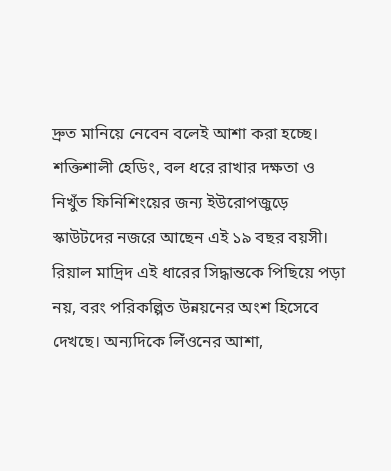দ্রুত মানিয়ে নেবেন বলেই আশা করা হচ্ছে। শক্তিশালী হেডিং, বল ধরে রাখার দক্ষতা ও নিখুঁত ফিনিশিংয়ের জন্য ইউরোপজুড়ে স্কাউটদের নজরে আছেন এই ১৯ বছর বয়সী।
রিয়াল মাদ্রিদ এই ধারের সিদ্ধান্তকে পিছিয়ে পড়া নয়, বরং পরিকল্পিত উন্নয়নের অংশ হিসেবে দেখছে। অন্যদিকে লিঁওনের আশা,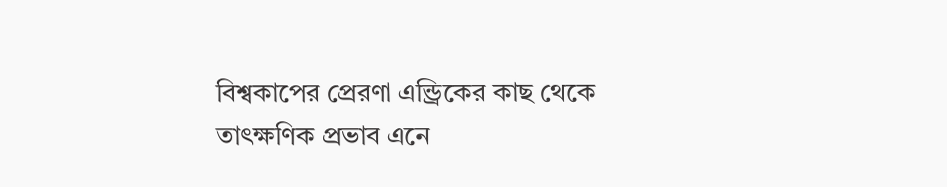বিশ্বকাপের প্রেরণা এন্ড্রিকের কাছ থেকে তাৎক্ষণিক প্রভাব এনে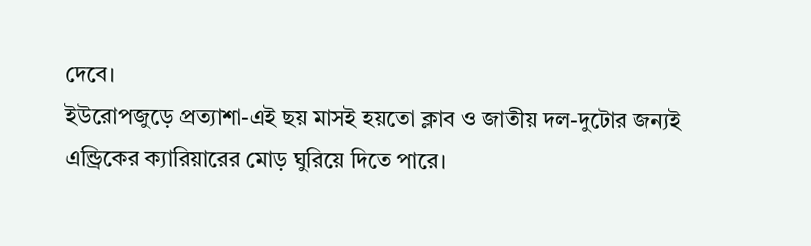দেবে।
ইউরোপজুড়ে প্রত্যাশা-এই ছয় মাসই হয়তো ক্লাব ও জাতীয় দল-দুটোর জন্যই এন্ড্রিকের ক্যারিয়ারের মোড় ঘুরিয়ে দিতে পারে।